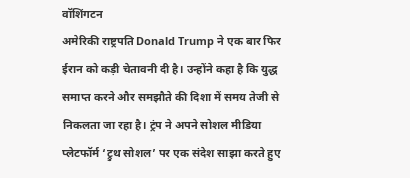वॉशिंगटन
अमेरिकी राष्ट्रपति Donald Trump ने एक बार फिर ईरान को कड़ी चेतावनी दी है। उन्होंने कहा है कि युद्ध समाप्त करने और समझौते की दिशा में समय तेजी से निकलता जा रहा है। ट्रंप ने अपने सोशल मीडिया प्लेटफॉर्म ‘ट्रुथ सोशल’ पर एक संदेश साझा करते हुए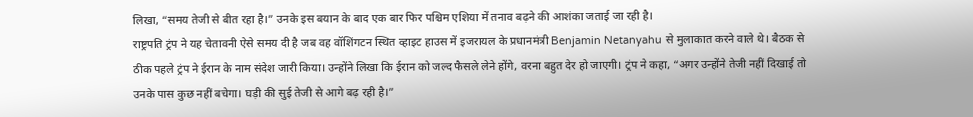लिखा, “समय तेजी से बीत रहा है।” उनके इस बयान के बाद एक बार फिर पश्चिम एशिया में तनाव बढ़ने की आशंका जताई जा रही है।
राष्ट्रपति ट्रंप ने यह चेतावनी ऐसे समय दी है जब वह वॉशिंगटन स्थित व्हाइट हाउस में इजरायल के प्रधानमंत्री Benjamin Netanyahu से मुलाकात करने वाले थे। बैठक से ठीक पहले ट्रंप ने ईरान के नाम संदेश जारी किया। उन्होंने लिखा कि ईरान को जल्द फैसले लेने होंगे, वरना बहुत देर हो जाएगी। ट्रंप ने कहा, “अगर उन्होंने तेजी नहीं दिखाई तो उनके पास कुछ नहीं बचेगा। घड़ी की सुई तेजी से आगे बढ़ रही है।”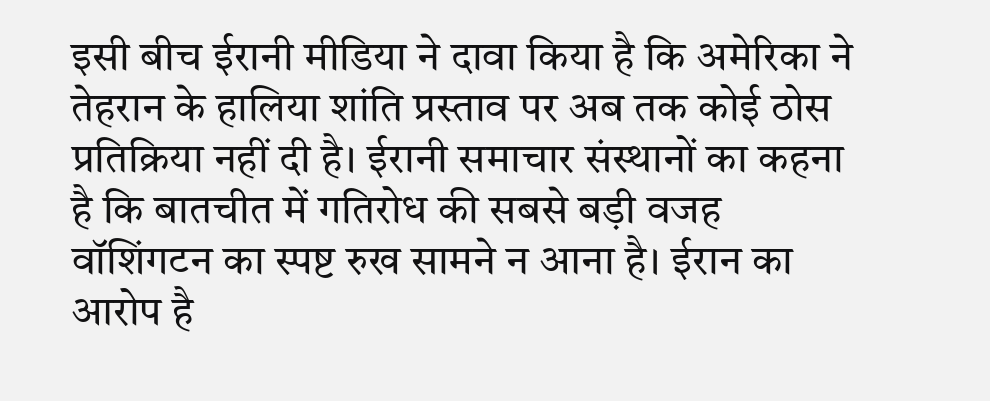इसी बीच ईरानी मीडिया ने दावा किया है कि अमेरिका ने तेहरान के हालिया शांति प्रस्ताव पर अब तक कोई ठोस प्रतिक्रिया नहीं दी है। ईरानी समाचार संस्थानों का कहना है कि बातचीत में गतिरोध की सबसे बड़ी वजह वॉशिंगटन का स्पष्ट रुख सामने न आना है। ईरान का आरोप है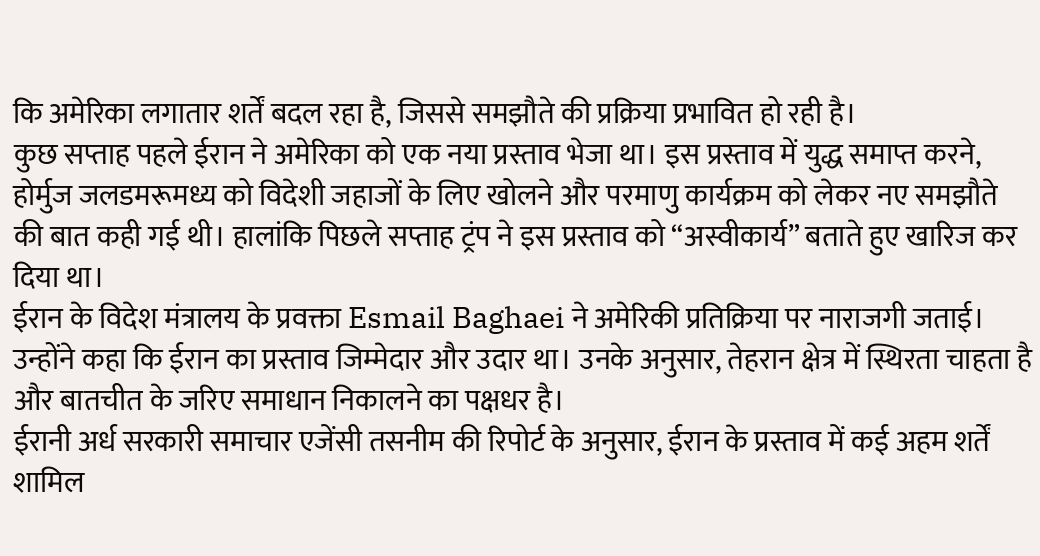कि अमेरिका लगातार शर्तें बदल रहा है, जिससे समझौते की प्रक्रिया प्रभावित हो रही है।
कुछ सप्ताह पहले ईरान ने अमेरिका को एक नया प्रस्ताव भेजा था। इस प्रस्ताव में युद्ध समाप्त करने, होर्मुज जलडमरूमध्य को विदेशी जहाजों के लिए खोलने और परमाणु कार्यक्रम को लेकर नए समझौते की बात कही गई थी। हालांकि पिछले सप्ताह ट्रंप ने इस प्रस्ताव को “अस्वीकार्य” बताते हुए खारिज कर दिया था।
ईरान के विदेश मंत्रालय के प्रवक्ता Esmail Baghaei ने अमेरिकी प्रतिक्रिया पर नाराजगी जताई। उन्होंने कहा कि ईरान का प्रस्ताव जिम्मेदार और उदार था। उनके अनुसार, तेहरान क्षेत्र में स्थिरता चाहता है और बातचीत के जरिए समाधान निकालने का पक्षधर है।
ईरानी अर्ध सरकारी समाचार एजेंसी तसनीम की रिपोर्ट के अनुसार, ईरान के प्रस्ताव में कई अहम शर्तें शामिल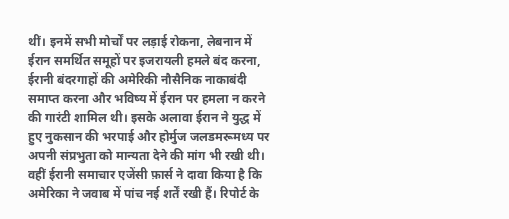थीं। इनमें सभी मोर्चों पर लड़ाई रोकना, लेबनान में ईरान समर्थित समूहों पर इजरायली हमले बंद करना, ईरानी बंदरगाहों की अमेरिकी नौसैनिक नाकाबंदी समाप्त करना और भविष्य में ईरान पर हमला न करने की गारंटी शामिल थी। इसके अलावा ईरान ने युद्ध में हुए नुकसान की भरपाई और होर्मुज जलडमरूमध्य पर अपनी संप्रभुता को मान्यता देने की मांग भी रखी थी।
वहीं ईरानी समाचार एजेंसी फ़ार्स ने दावा किया है कि अमेरिका ने जवाब में पांच नई शर्तें रखी हैं। रिपोर्ट के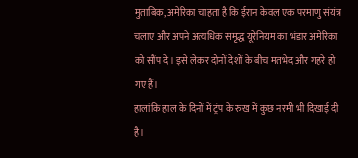मुताबिक, अमेरिका चाहता है कि ईरान केवल एक परमाणु संयंत्र चलाए और अपने अत्यधिक समृद्ध यूरेनियम का भंडार अमेरिका को सौंप दे। इसे लेकर दोनों देशों के बीच मतभेद और गहरे हो गए हैं।
हालांकि हाल के दिनों में ट्रंप के रुख में कुछ नरमी भी दिखाई दी है।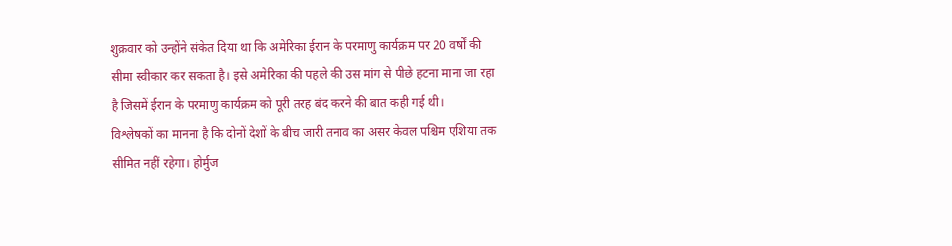शुक्रवार को उन्होंने संकेत दिया था कि अमेरिका ईरान के परमाणु कार्यक्रम पर 20 वर्षों की सीमा स्वीकार कर सकता है। इसे अमेरिका की पहले की उस मांग से पीछे हटना माना जा रहा है जिसमें ईरान के परमाणु कार्यक्रम को पूरी तरह बंद करने की बात कही गई थी।
विश्लेषकों का मानना है कि दोनों देशों के बीच जारी तनाव का असर केवल पश्चिम एशिया तक सीमित नहीं रहेगा। होर्मुज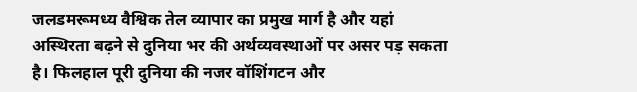जलडमरूमध्य वैश्विक तेल व्यापार का प्रमुख मार्ग है और यहां अस्थिरता बढ़ने से दुनिया भर की अर्थव्यवस्थाओं पर असर पड़ सकता है। फिलहाल पूरी दुनिया की नजर वॉशिंगटन और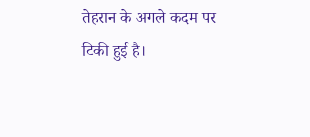तेहरान के अगले कदम पर टिकी हुई है।